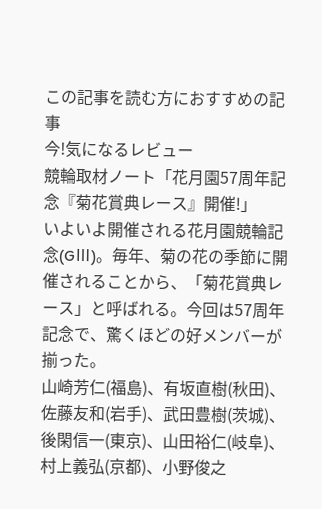この記事を読む方におすすめの記事
今!気になるレビュー
競輪取材ノート「花月園57周年記念『菊花賞典レース』開催!」
いよいよ開催される花月園競輪記念(GⅢ)。毎年、菊の花の季節に開催されることから、「菊花賞典レース」と呼ばれる。今回は57周年記念で、驚くほどの好メンバーが揃った。
山崎芳仁(福島)、有坂直樹(秋田)、佐藤友和(岩手)、武田豊樹(茨城)、後閑信一(東京)、山田裕仁(岐阜)、村上義弘(京都)、小野俊之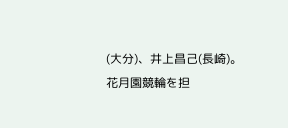(大分)、井上昌己(長崎)。
花月園競輪を担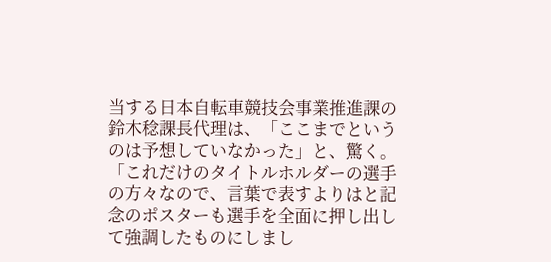当する日本自転車競技会事業推進課の鈴木稔課長代理は、「ここまでというのは予想していなかった」と、驚く。「これだけのタイトルホルダーの選手の方々なので、言葉で表すよりはと記念のポスターも選手を全面に押し出して強調したものにしまし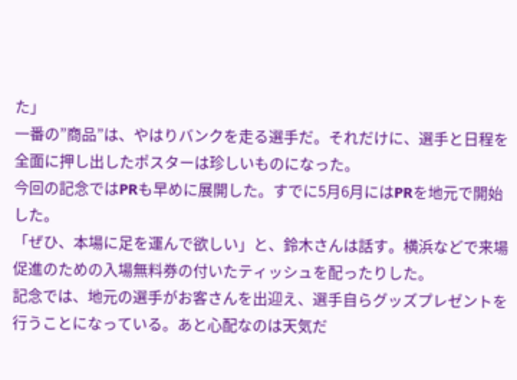た」
一番の”商品”は、やはりバンクを走る選手だ。それだけに、選手と日程を全面に押し出したポスターは珍しいものになった。
今回の記念ではPRも早めに展開した。すでに5月6月にはPRを地元で開始した。
「ぜひ、本場に足を運んで欲しい」と、鈴木さんは話す。横浜などで来場促進のための入場無料券の付いたティッシュを配ったりした。
記念では、地元の選手がお客さんを出迎え、選手自らグッズプレゼントを行うことになっている。あと心配なのは天気だ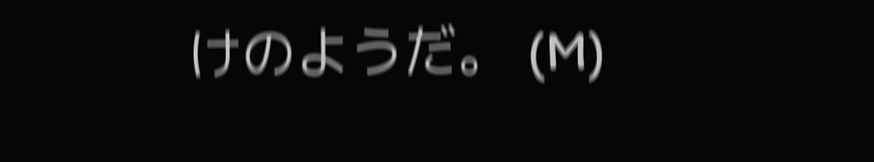けのようだ。 (M)